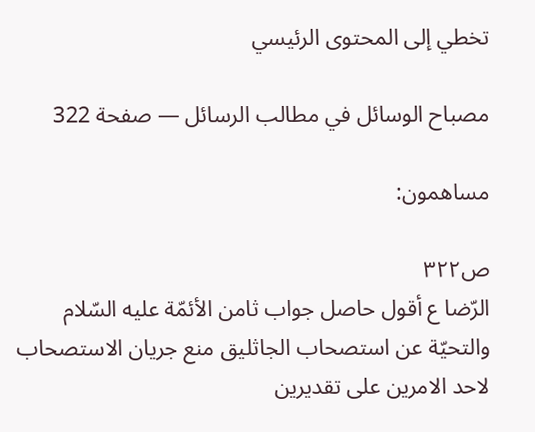تخطي إلى المحتوى الرئيسي

مصباح الوسائل في مطالب الرسائل — صفحة 322

مساهمون:

ص٣٢٢
الرّضا ع أقول حاصل جواب ثامن الأئمّة عليه السّلام والتحيّة عن استصحاب الجاثليق منع جريان الاستصحاب لاحد الامرين على تقديرين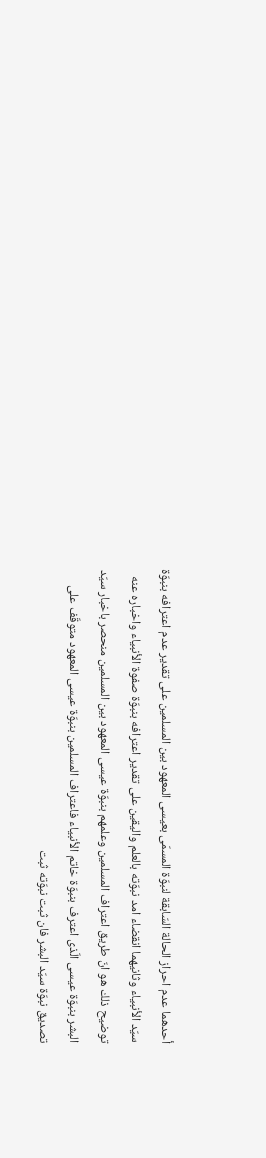أحدهما عدم احراز الحالة السّابقة لنبوّة المسمّى بعيسى المعهود بين المسلمين على تقدير عدم اعترافه بنبوّة سيّد الأنبياء وثانيهما انقضاء امد نبوّته بالعلم واليقين على تقدير اعترافه بنبوّة صفوة الأنبياء واخباره عنه توضيح ذلك هو انّ طريق اعتراف المسلمين وعلمهم بنبوّة عيسى المعهود بين المسلمين منحصر باخبار سيّد البشر بنبوّة عيسى الّذى اعترف بنبوّة خاتم الأنبياء فاعتراف المسلمين بنبوّة عيسى المعهود متوقّف على تصديق نبوّة سيّد البشر فان ثبت نبوّته ثبت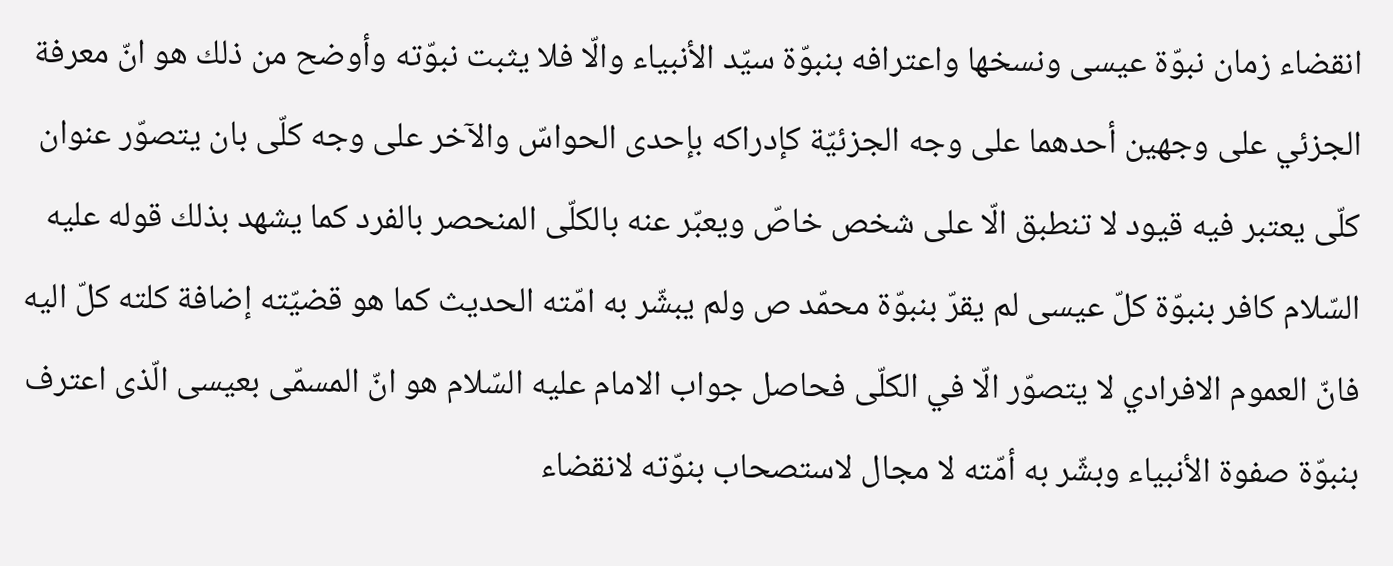انقضاء زمان نبوّة عيسى ونسخها واعترافه بنبوّة سيّد الأنبياء والّا فلا يثبت نبوّته وأوضح من ذلك هو انّ معرفة الجزئي على وجهين أحدهما على وجه الجزئيّة كإدراكه بإحدى الحواسّ والآخر على وجه كلّى بان يتصوّر عنوان كلّى يعتبر فيه قيود لا تنطبق الّا على شخص خاصّ ويعبّر عنه بالكلّى المنحصر بالفرد كما يشهد بذلك قوله عليه السّلام كافر بنبوّة كلّ عيسى لم يقرّ بنبوّة محمّد ص ولم يبشّر به امّته الحديث كما هو قضيّته إضافة كلته كلّ اليه فانّ العموم الافرادي لا يتصوّر الّا في الكلّى فحاصل جواب الامام عليه السّلام هو انّ المسمّى بعيسى الّذى اعترف بنبوّة صفوة الأنبياء وبشّر به أمّته لا مجال لاستصحاب بنوّته لانقضاء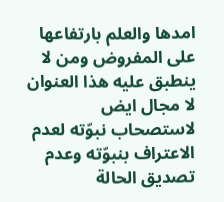امدها والعلم بارتفاعها على المفروض ومن لا ينطبق عليه هذا العنوان لا مجال ايض لاستصحاب نبوّته لعدم الاعتراف بنبوّته وعدم تصديق الحالة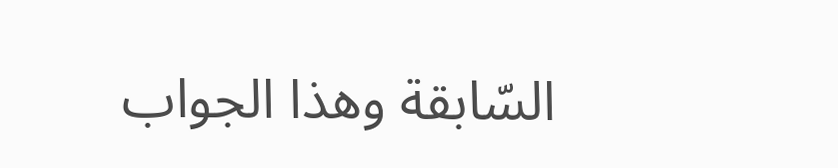السّابقة وهذا الجواب